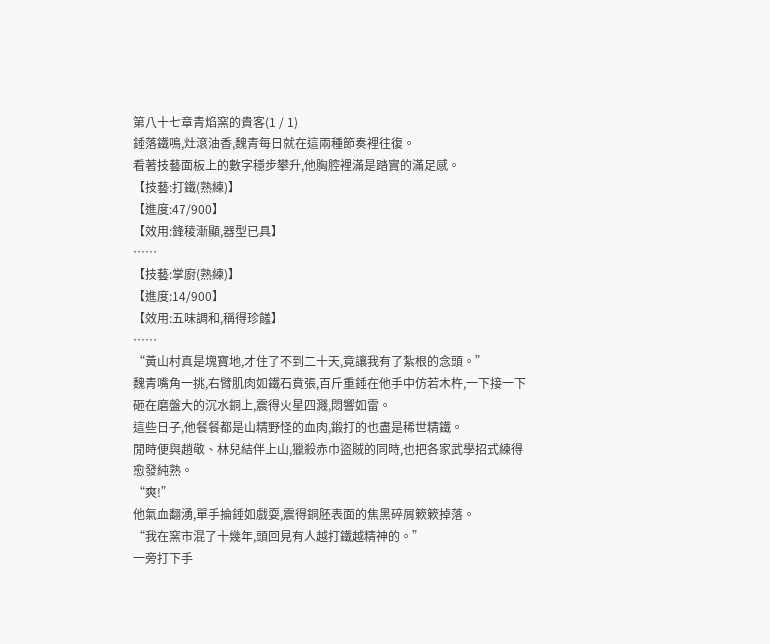第八十七章青焰窯的貴客(1 / 1)
錘落鐵鳴,灶滾油香,魏青每日就在這兩種節奏裡往復。
看著技藝面板上的數字穩步攀升,他胸腔裡滿是踏實的滿足感。
【技藝:打鐵(熟練)】
【進度:47/900】
【效用:鋒稜漸顯,器型已具】
……
【技藝:掌廚(熟練)】
【進度:14/900】
【效用:五味調和,稱得珍饈】
……
“黃山村真是塊寶地,才住了不到二十天,竟讓我有了紮根的念頭。”
魏青嘴角一挑,右臂肌肉如鐵石賁張,百斤重錘在他手中仿若木杵,一下接一下砸在磨盤大的沉水銅上,震得火星四濺,悶響如雷。
這些日子,他餐餐都是山精野怪的血肉,鍛打的也盡是稀世精鐵。
閒時便與趙敬、林兒結伴上山,獵殺赤巾盜賊的同時,也把各家武學招式練得愈發純熟。
“爽!”
他氣血翻湧,單手掄錘如戲耍,震得銅胚表面的焦黑碎屑簌簌掉落。
“我在窯市混了十幾年,頭回見有人越打鐵越精神的。”
一旁打下手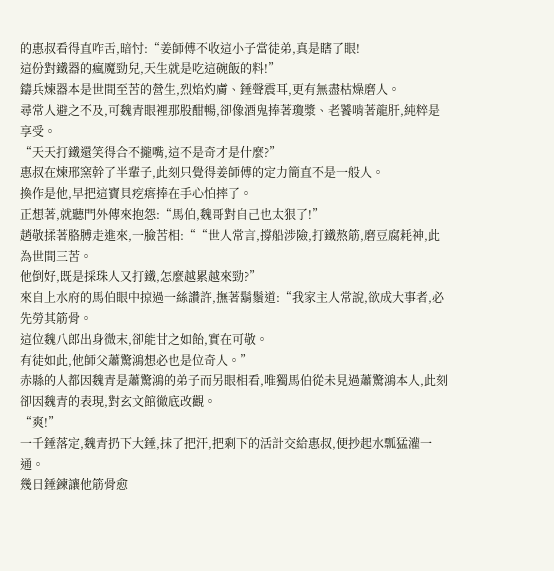的惠叔看得直咋舌,暗忖:“姜師傅不收這小子當徒弟,真是瞎了眼!
這份對鐵器的瘋魔勁兒,天生就是吃這碗飯的料!”
鑄兵煉器本是世間至苦的營生,烈焰灼膚、錘聲震耳,更有無盡枯燥磨人。
尋常人避之不及,可魏青眼裡那股酣暢,卻像酒鬼捧著瓊漿、老饕啃著龍肝,純粹是享受。
“天天打鐵還笑得合不攏嘴,這不是奇才是什麼?”
惠叔在煉邢窯幹了半輩子,此刻只覺得姜師傅的定力簡直不是一般人。
換作是他,早把這寶貝疙瘩捧在手心怕摔了。
正想著,就聽門外傳來抱怨:“馬伯,魏哥對自己也太狠了!”
趙敬揉著胳膊走進來,一臉苦相:““世人常言,撐船涉險,打鐵熬筋,磨豆腐耗神,此為世間三苦。
他倒好,既是採珠人又打鐵,怎麼越累越來勁?”
來自上水府的馬伯眼中掠過一絲讚許,撫著鬍鬚道:“我家主人常說,欲成大事者,必先勞其筋骨。
這位魏八郎出身微末,卻能甘之如飴,實在可敬。
有徒如此,他師父蕭驚鴻想必也是位奇人。”
赤縣的人都因魏青是蕭驚鴻的弟子而另眼相看,唯獨馬伯從未見過蕭驚鴻本人,此刻卻因魏青的表現,對玄文館徹底改觀。
“爽!”
一千錘落定,魏青扔下大錘,抹了把汗,把剩下的活計交給惠叔,便抄起水瓢猛灌一通。
幾日錘鍊讓他筋骨愈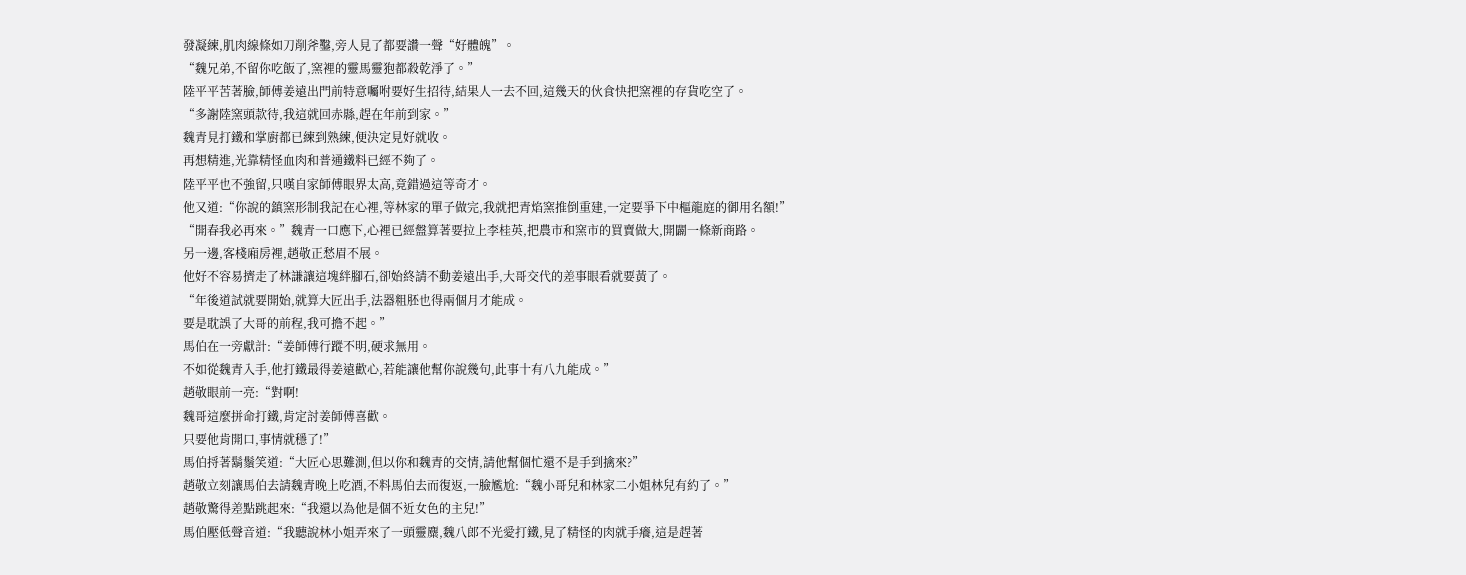發凝練,肌肉線條如刀削斧鑿,旁人見了都要讚一聲“好體魄”。
“魏兄弟,不留你吃飯了,窯裡的靈馬靈狍都殺乾淨了。”
陸平平苦著臉,師傅姜遠出門前特意囑咐要好生招待,結果人一去不回,這幾天的伙食快把窯裡的存貨吃空了。
“多謝陸窯頭款待,我這就回赤縣,趕在年前到家。”
魏青見打鐵和掌廚都已練到熟練,便決定見好就收。
再想精進,光靠精怪血肉和普通鐵料已經不夠了。
陸平平也不強留,只嘆自家師傅眼界太高,竟錯過這等奇才。
他又道:“你說的鎮窯形制我記在心裡,等林家的單子做完,我就把青焰窯推倒重建,一定要爭下中樞龍庭的御用名額!”
“開春我必再來。”魏青一口應下,心裡已經盤算著要拉上李桂英,把農市和窯市的買賣做大,開闢一條新商路。
另一邊,客棧廂房裡,趙敬正愁眉不展。
他好不容易擠走了林謙讓這塊絆腳石,卻始終請不動姜遠出手,大哥交代的差事眼看就要黃了。
“年後道試就要開始,就算大匠出手,法器粗胚也得兩個月才能成。
要是耽誤了大哥的前程,我可擔不起。”
馬伯在一旁獻計:“姜師傅行蹤不明,硬求無用。
不如從魏青入手,他打鐵最得姜遠歡心,若能讓他幫你說幾句,此事十有八九能成。”
趙敬眼前一亮:“對啊!
魏哥這麼拼命打鐵,肯定討姜師傅喜歡。
只要他肯開口,事情就穩了!”
馬伯捋著鬍鬚笑道:“大匠心思難測,但以你和魏青的交情,請他幫個忙還不是手到擒來?”
趙敬立刻讓馬伯去請魏青晚上吃酒,不料馬伯去而復返,一臉尷尬:“魏小哥兒和林家二小姐林兒有約了。”
趙敬驚得差點跳起來:“我還以為他是個不近女色的主兒!”
馬伯壓低聲音道:“我聽說林小姐弄來了一頭靈麋,魏八郎不光愛打鐵,見了精怪的肉就手癢,這是趕著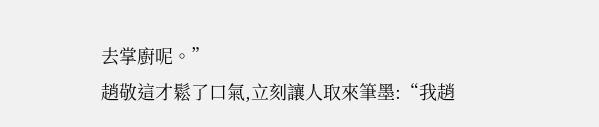去掌廚呢。”
趙敬這才鬆了口氣,立刻讓人取來筆墨:“我趙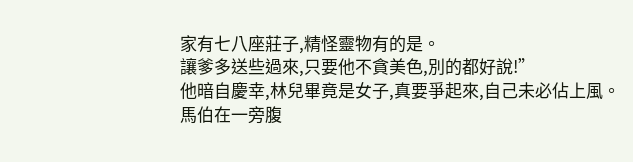家有七八座莊子,精怪靈物有的是。
讓爹多送些過來,只要他不貪美色,別的都好說!”
他暗自慶幸,林兒畢竟是女子,真要爭起來,自己未必佔上風。
馬伯在一旁腹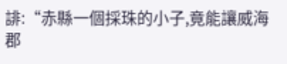誹:“赤縣一個採珠的小子,竟能讓威海郡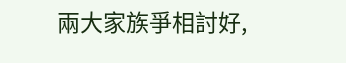兩大家族爭相討好,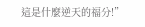這是什麼逆天的福分!”